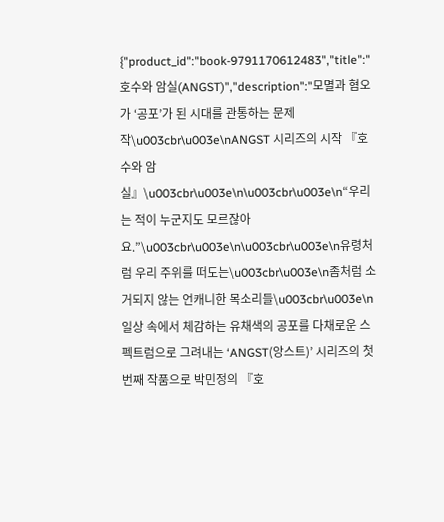{"product_id":"book-9791170612483","title":"호수와 암실(ANGST)","description":"모멸과 혐오가 ‘공포’가 된 시대를 관통하는 문제작\u003cbr\u003e\nANGST 시리즈의 시작 『호수와 암실』\u003cbr\u003e\n\u003cbr\u003e\n“우리는 적이 누군지도 모르잖아요.”\u003cbr\u003e\n\u003cbr\u003e\n유령처럼 우리 주위를 떠도는\u003cbr\u003e\n좀처럼 소거되지 않는 언캐니한 목소리들\u003cbr\u003e\n일상 속에서 체감하는 유채색의 공포를 다채로운 스펙트럼으로 그려내는 ‘ANGST(앙스트)’ 시리즈의 첫 번째 작품으로 박민정의 『호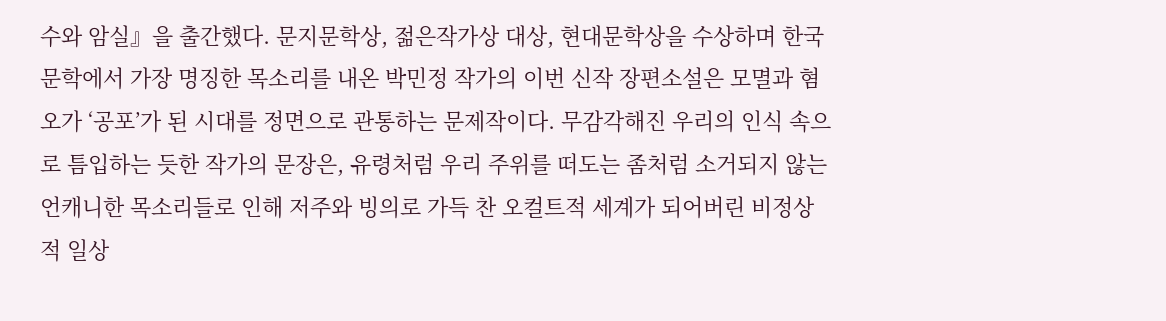수와 암실』을 출간했다. 문지문학상, 젊은작가상 대상, 현대문학상을 수상하며 한국문학에서 가장 명징한 목소리를 내온 박민정 작가의 이번 신작 장편소설은 모멸과 혐오가 ‘공포’가 된 시대를 정면으로 관통하는 문제작이다. 무감각해진 우리의 인식 속으로 틈입하는 듯한 작가의 문장은, 유령처럼 우리 주위를 떠도는 좀처럼 소거되지 않는 언캐니한 목소리들로 인해 저주와 빙의로 가득 찬 오컬트적 세계가 되어버린 비정상적 일상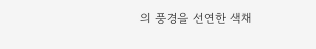의 풍경을 선연한 색채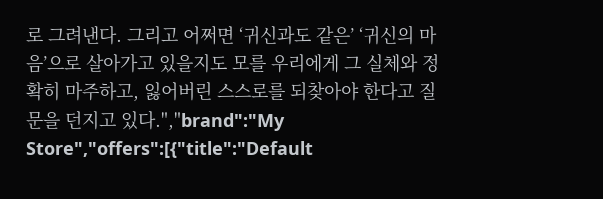로 그려낸다. 그리고 어쩌면 ‘귀신과도 같은’ ‘귀신의 마음’으로 살아가고 있을지도 모를 우리에게 그 실체와 정확히 마주하고, 잃어버린 스스로를 되찾아야 한다고 질문을 던지고 있다.","brand":"My Store","offers":[{"title":"Default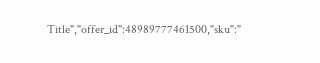Title","offer_id":48989777461500,"sku":"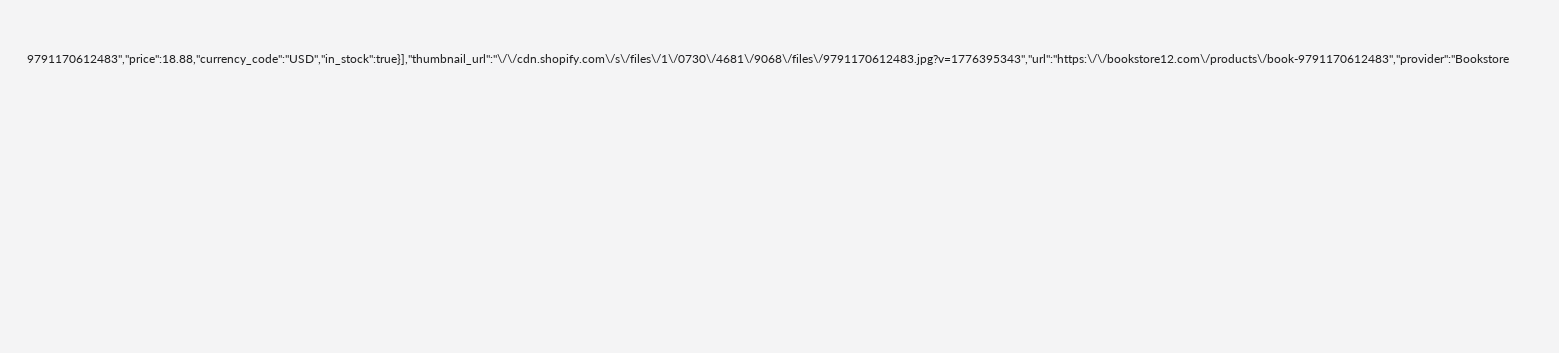9791170612483","price":18.88,"currency_code":"USD","in_stock":true}],"thumbnail_url":"\/\/cdn.shopify.com\/s\/files\/1\/0730\/4681\/9068\/files\/9791170612483.jpg?v=1776395343","url":"https:\/\/bookstore12.com\/products\/book-9791170612483","provider":"Bookstore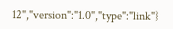12","version":"1.0","type":"link"}